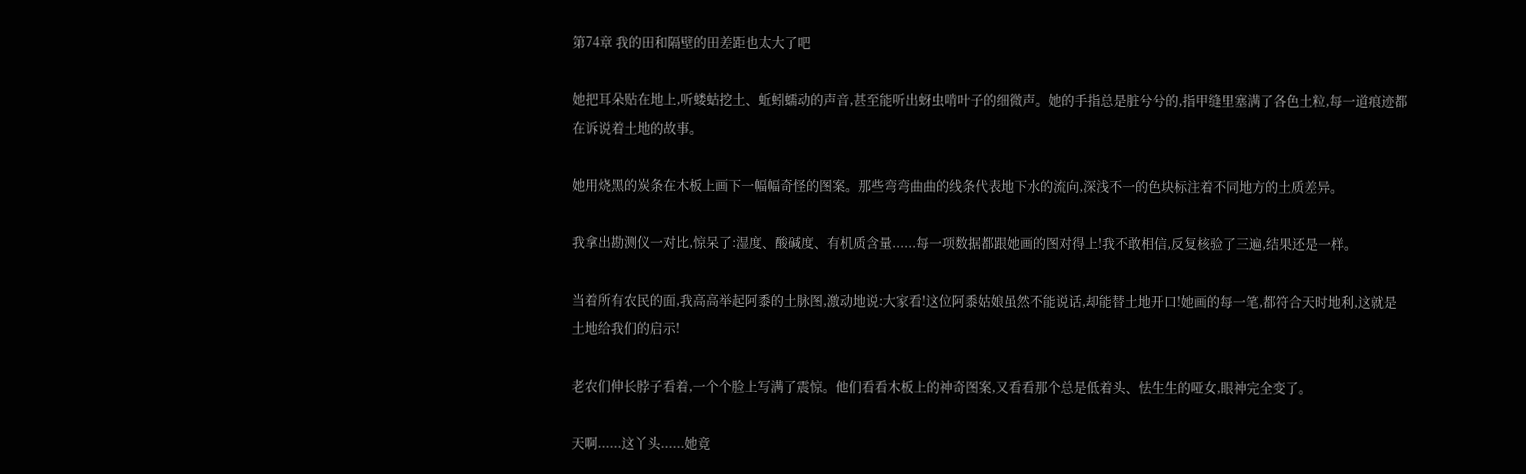第74章 我的田和隔壁的田差距也太大了吧

她把耳朵贴在地上,听蝼蛄挖土、蚯蚓蠕动的声音,甚至能听出蚜虫啃叶子的细微声。她的手指总是脏兮兮的,指甲缝里塞满了各色土粒,每一道痕迹都在诉说着土地的故事。

她用烧黑的炭条在木板上画下一幅幅奇怪的图案。那些弯弯曲曲的线条代表地下水的流向,深浅不一的色块标注着不同地方的土质差异。

我拿出勘测仪一对比,惊呆了:湿度、酸碱度、有机质含量......每一项数据都跟她画的图对得上!我不敢相信,反复核验了三遍,结果还是一样。

当着所有农民的面,我高高举起阿黍的土脉图,激动地说:大家看!这位阿黍姑娘虽然不能说话,却能替土地开口!她画的每一笔,都符合天时地利,这就是土地给我们的启示!

老农们伸长脖子看着,一个个脸上写满了震惊。他们看看木板上的神奇图案,又看看那个总是低着头、怯生生的哑女,眼神完全变了。

天啊......这丫头......她竟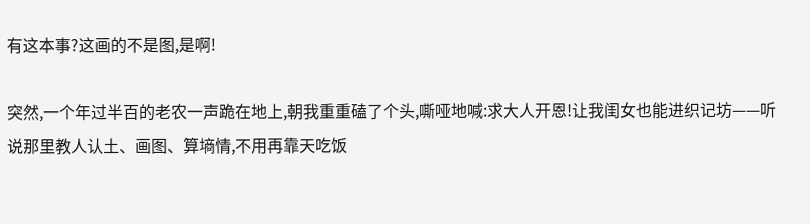有这本事?这画的不是图,是啊!

突然,一个年过半百的老农一声跪在地上,朝我重重磕了个头,嘶哑地喊:求大人开恩!让我闺女也能进织记坊——听说那里教人认土、画图、算墒情,不用再靠天吃饭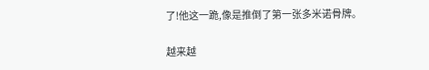了!他这一跪,像是推倒了第一张多米诺骨牌。

越来越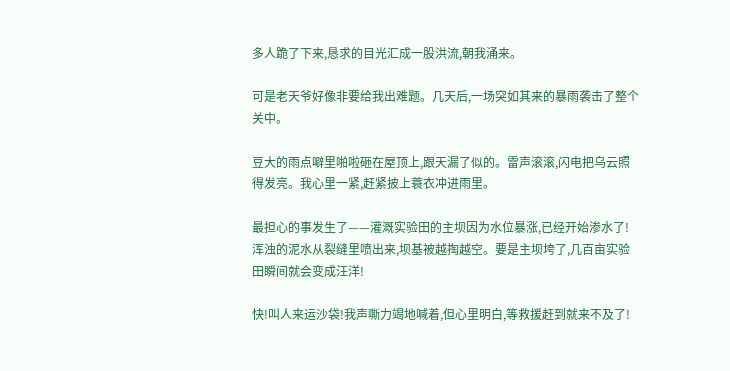多人跪了下来,恳求的目光汇成一股洪流,朝我涌来。

可是老天爷好像非要给我出难题。几天后,一场突如其来的暴雨袭击了整个关中。

豆大的雨点噼里啪啦砸在屋顶上,跟天漏了似的。雷声滚滚,闪电把乌云照得发亮。我心里一紧,赶紧披上蓑衣冲进雨里。

最担心的事发生了——灌溉实验田的主坝因为水位暴涨,已经开始渗水了!浑浊的泥水从裂缝里喷出来,坝基被越掏越空。要是主坝垮了,几百亩实验田瞬间就会变成汪洋!

快!叫人来运沙袋!我声嘶力竭地喊着,但心里明白,等救援赶到就来不及了!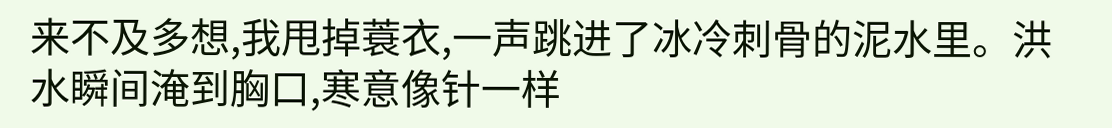来不及多想,我甩掉蓑衣,一声跳进了冰冷刺骨的泥水里。洪水瞬间淹到胸口,寒意像针一样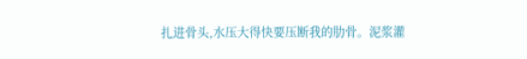扎进骨头,水压大得快要压断我的肋骨。泥浆灌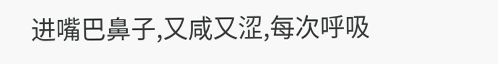进嘴巴鼻子,又咸又涩,每次呼吸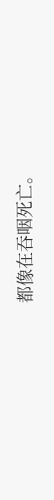都像在吞咽死亡。